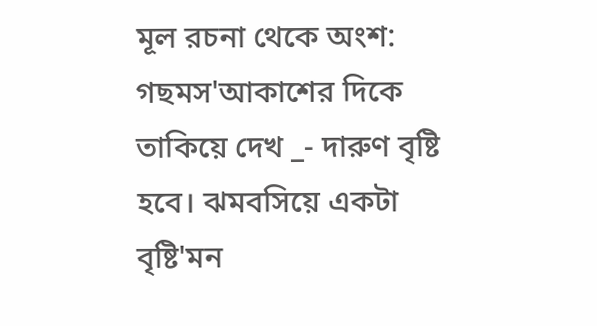মূল রচনা থেকে অংশ:
গছমস'আকাশের দিকে তাকিয়ে দেখ _- দারুণ বৃষ্টি হবে। ঝমবসিয়ে একটা বৃষ্টি'মন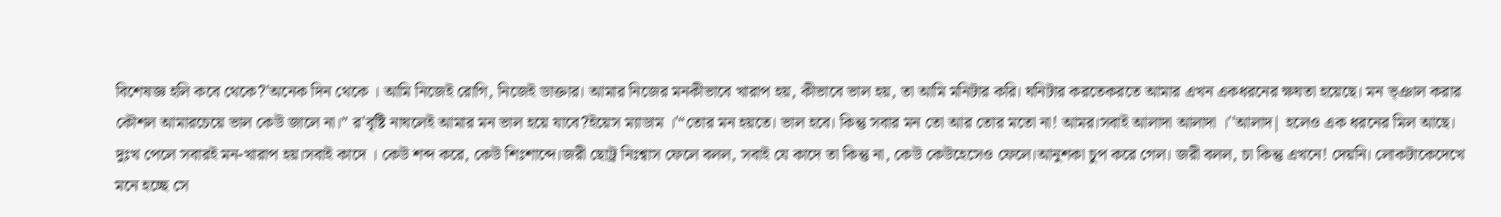বিশেষজ্ঞ হলি কবে থেকে?'অনেক দিন থেকে । আমি নিজেই রোগি, নিজেই ডাক্তার। আমার নিজের মনকীভাবে খারাপ হয়, কীভাবে ভাল হয়, তা আমি মনিটার করি। ঘনিটার করতেকরতে আমার এখন একধরনের ক্ষঘতা হয়েছে। মন ভ্ঞাল করার কৌশল আমারচেয়ে ভাল কেউ জালে না।” র'বৃষ্টি নাঘলেই আমার মন ভাল হয়ে যাবে?ইয়েস ম্যাডাম ।'“তোর মন হয়তে। ভাল হবে। কিন্তু সবার মন তো আর তোর মতো না! আমর।সবাই আলাদা আলাদা ।''আলাদ| হলেও এক ধরনের মিল আছে। দুঃখ পেলে সবারই মন-খারাপ হয়।সবাই কাদে । কেউ শব্দ করে, কেউ শিঃশাব্দে।জরী ছোট্র নিঃশ্বাস ফেলে বলল, সবাই যে কাদে তা কিন্তু না, কেউ কেউহেসেও ফেলে।আনুশকা চুপ করে গেল। জরী বলল, চা কিন্তু এখনে! দেয়নি। লোকটাকেদেখে মনে হচ্ছে সে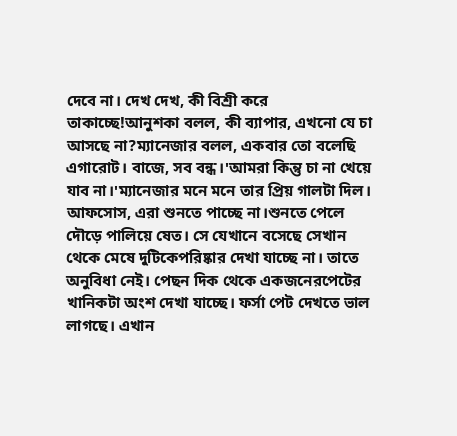দেবে না। দেখ দেখ, কী বিশ্রী করে তাকাচ্ছে!আনুশকা বলল, কী ব্যাপার, এখনো যে চা আসছে না?ম্যানেজার বলল, একবার তো বলেছি এগারোট। বাজে, সব বন্ধ।'আমরা কিন্তু চা না খেয়ে যাব না।'ম্যানেজার মনে মনে তার প্রিয় গালটা দিল। আফসোস, এরা শুনতে পাচ্ছে না।শুনতে পেলে দৌড়ে পালিয়ে ষেত। সে যেখানে বসেছে সেখান থেকে মেষে দুটিকেপরিষ্কার দেখা যাচ্ছে না। তাতে অনুবিধা নেই। পেছন দিক থেকে একজনেরপেটের খানিকটা অংশ দেখা যাচ্ছে। ফর্সা পেট দেখতে ভাল লাগছে। এখান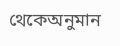থেকেঅনুমান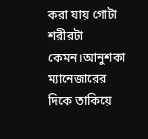করা যায় গোটা শরীরটা কেমন।আনুশকা ম্যানেজারের দিকে তাকিয়ে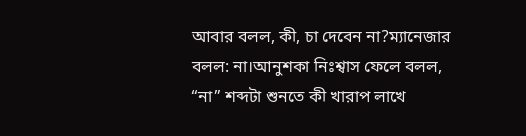আবার বলল, কী, চা দেবেন না?ম্যানেজার বলল: না।আনুশকা নিঃশ্বাস ফেলে বলল, “না” শব্দটা শুনতে কী খারাপ লাখে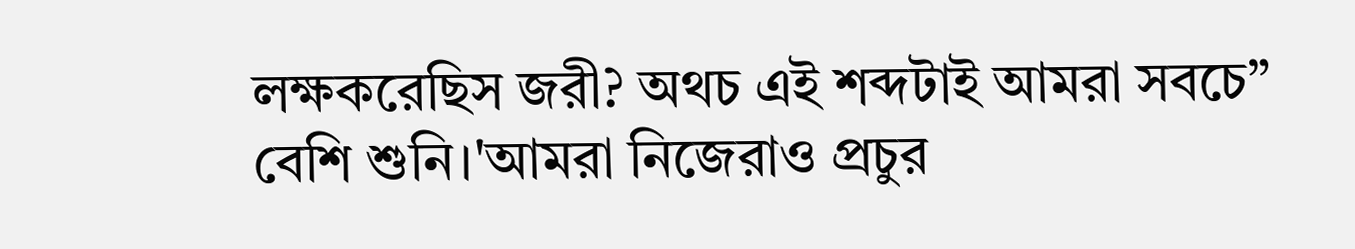লক্ষকরেছিস জরী? অথচ এই শব্দটাই আমরা সবচে” বেশি শুনি।'আমরা নিজেরাও প্রচুর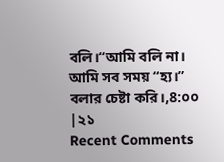বলি।“আমি বলি না। আমি সব সময় “হ্য।” বলার চেষ্টা করি।,8:০০ |২১
Recent Comments